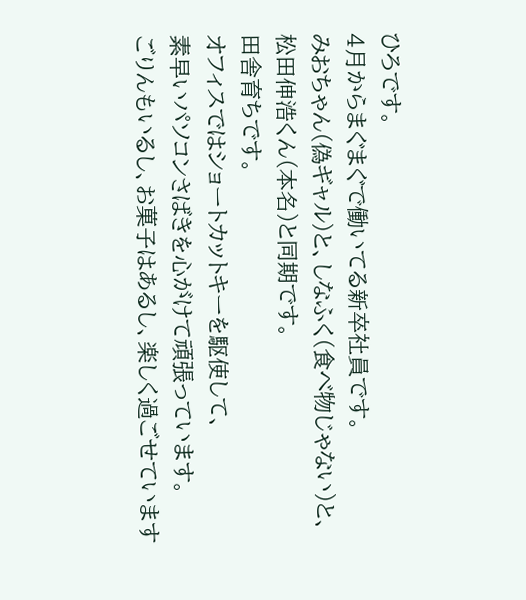ひろです。
4月からまぐまぐで働いてる新卒社員です。
みおちゃん(偽ギャル)と、しなふく(食べ物じゃない)と、松田伸浩くん(本名)と同期です。
田舎育ちです。
オフィスではショートカットキーを駆使して、
素早いパソコンさばきを心がけて頑張っています。
ごりんもいるし、お菓子はあるし、楽しく過ごせています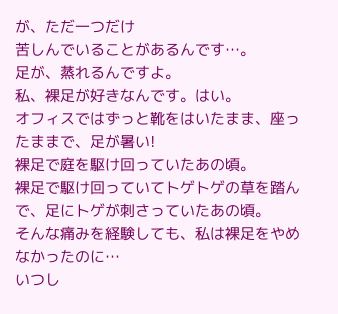が、ただ一つだけ
苦しんでいることがあるんです…。
足が、蒸れるんですよ。
私、裸足が好きなんです。はい。
オフィスではずっと靴をはいたまま、座ったままで、足が暑い!
裸足で庭を駆け回っていたあの頃。
裸足で駆け回っていてトゲトゲの草を踏んで、足にトゲが刺さっていたあの頃。
そんな痛みを経験しても、私は裸足をやめなかったのに…
いつし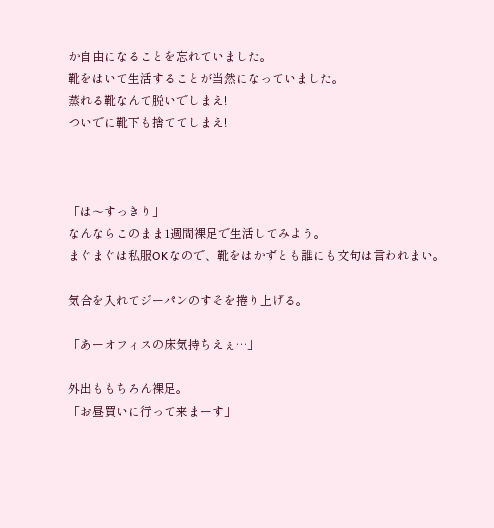か自由になることを忘れていました。
靴をはいて生活することが当然になっていました。
蒸れる靴なんて脱いでしまえ!
ついでに靴下も捨ててしまえ!



「は〜すっきり」
なんならこのまま1週間裸足で生活してみよう。
まぐまぐは私服OKなので、靴をはかずとも誰にも文句は言われまい。

気合を入れてジーパンのすそを捲り上げる。

「あーオフィスの床気持ちえぇ…」

外出ももちろん裸足。
「お昼買いに行って来まーす」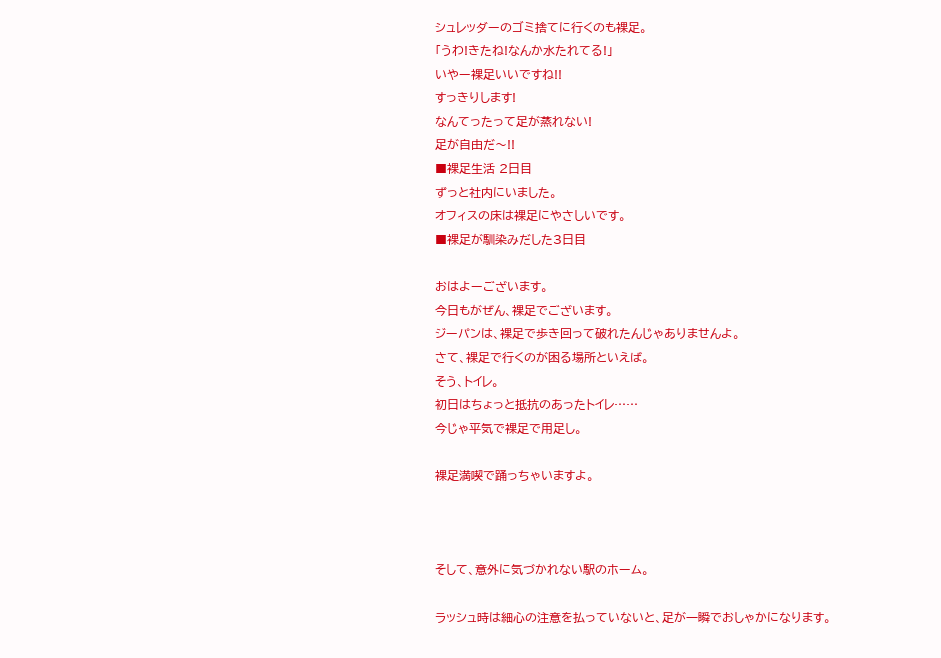シュレッダーのゴミ捨てに行くのも裸足。
「うわ!きたね!なんか水たれてる!」
いやー裸足いいですね!!
すっきりします!
なんてったって足が蒸れない!
足が自由だ〜!!
■裸足生活 2日目
ずっと社内にいました。
オフィスの床は裸足にやさしいです。
■裸足が馴染みだした3日目

おはよーございます。
今日もがぜん、裸足でございます。
ジーパンは、裸足で歩き回って破れたんじゃありませんよ。
さて、裸足で行くのが困る場所といえば。
そう、トイレ。
初日はちょっと抵抗のあったトイレ……
今じゃ平気で裸足で用足し。

裸足満喫で踊っちゃいますよ。



そして、意外に気づかれない駅のホーム。

ラッシュ時は細心の注意を払っていないと、足が一瞬でおしゃかになります。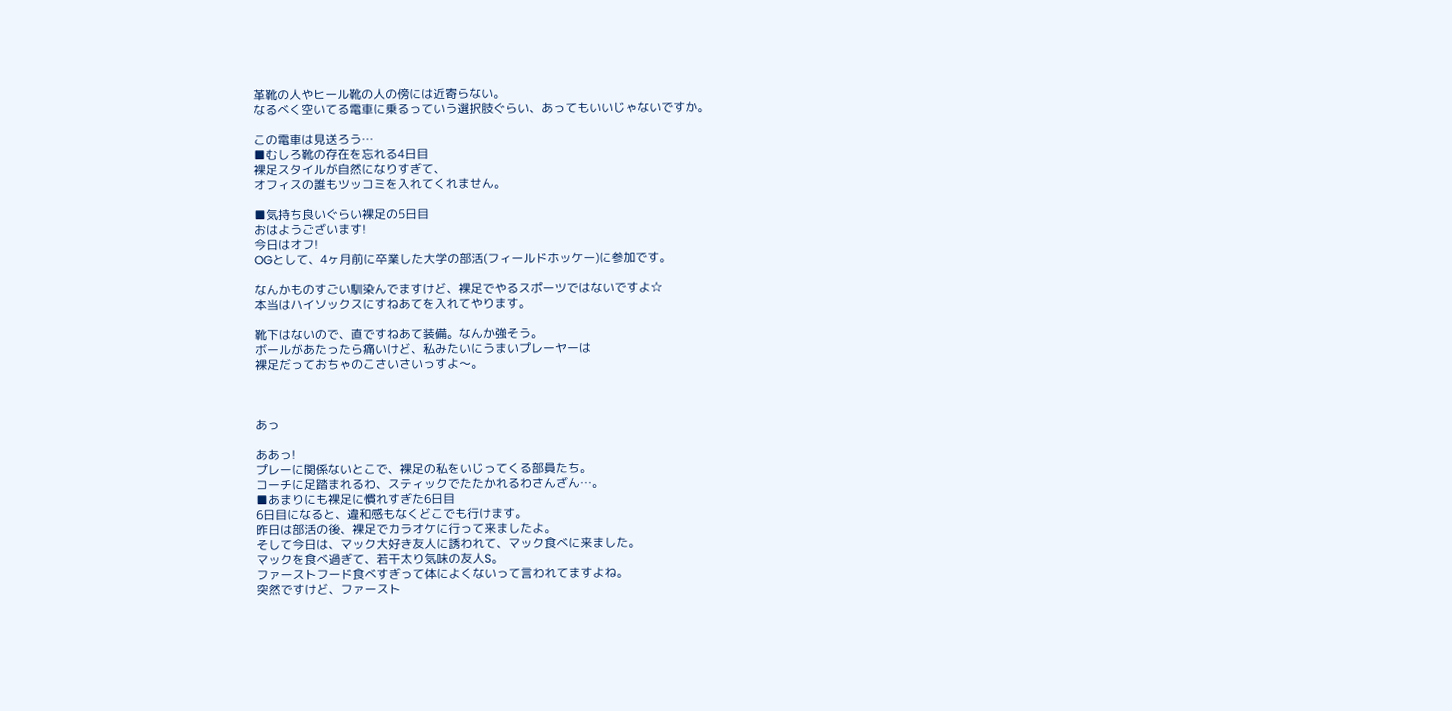革靴の人やヒール靴の人の傍には近寄らない。
なるべく空いてる電車に乗るっていう選択肢ぐらい、あってもいいじゃないですか。

この電車は見送ろう…
■むしろ靴の存在を忘れる4日目
裸足スタイルが自然になりすぎて、
オフィスの誰もツッコミを入れてくれません。

■気持ち良いぐらい裸足の5日目
おはようございます!
今日はオフ!
OGとして、4ヶ月前に卒業した大学の部活(フィールドホッケー)に参加です。

なんかものすごい馴染んでますけど、裸足でやるスポーツではないですよ☆
本当はハイソックスにすねあてを入れてやります。

靴下はないので、直ですねあて装備。なんか強そう。
ボールがあたったら痛いけど、私みたいにうまいプレーヤーは
裸足だっておちゃのこさいさいっすよ〜。



あっ

ああっ!
プレーに関係ないとこで、裸足の私をいじってくる部員たち。
コーチに足踏まれるわ、スティックでたたかれるわさんざん…。
■あまりにも裸足に慣れすぎた6日目
6日目になると、違和感もなくどこでも行けます。
昨日は部活の後、裸足でカラオケに行って来ましたよ。
そして今日は、マック大好き友人に誘われて、マック食べに来ました。
マックを食べ過ぎて、若干太り気味の友人S。
ファーストフード食べすぎって体によくないって言われてますよね。
突然ですけど、ファースト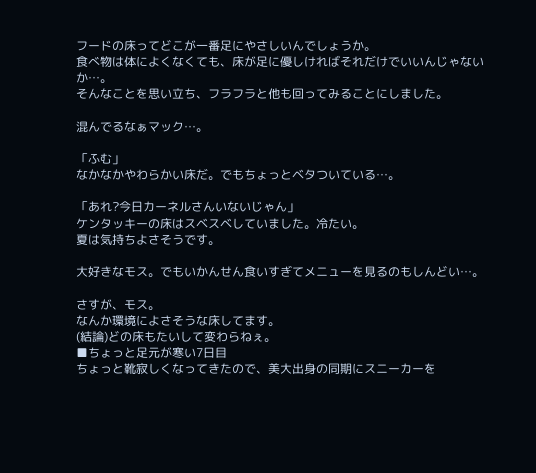フードの床ってどこが一番足にやさしいんでしょうか。
食べ物は体によくなくても、床が足に優しければそれだけでいいんじゃないか…。
そんなことを思い立ち、フラフラと他も回ってみることにしました。

混んでるなぁマック…。

「ふむ」
なかなかやわらかい床だ。でもちょっとベタついている…。

「あれ?今日カーネルさんいないじゃん」
ケンタッキーの床はスベスベしていました。冷たい。
夏は気持ちよさそうです。

大好きなモス。でもいかんせん食いすぎてメニューを見るのもしんどい…。

さすが、モス。
なんか環境によさそうな床してます。
(結論)どの床もたいして変わらねぇ。
■ちょっと足元が寒い7日目
ちょっと靴寂しくなってきたので、美大出身の同期にスニーカーを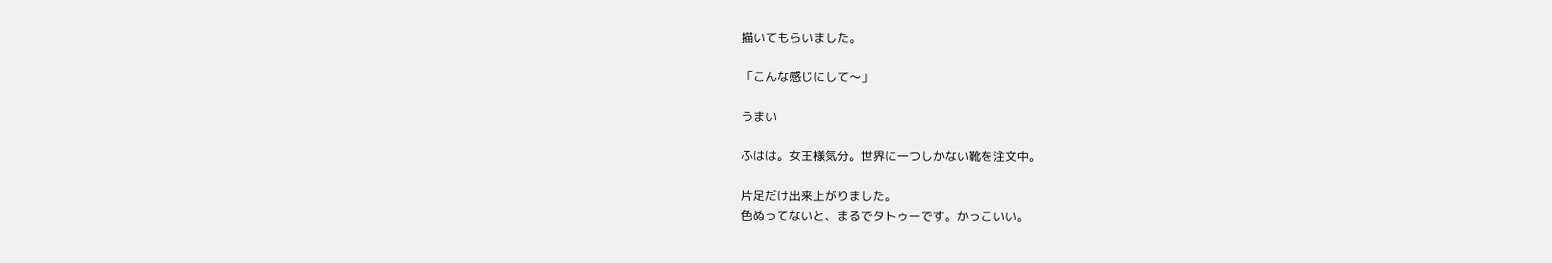描いてもらいました。

「こんな感じにして〜」

うまい

ふはは。女王様気分。世界に一つしかない靴を注文中。

片足だけ出来上がりました。
色ぬってないと、まるでタトゥーです。かっこいい。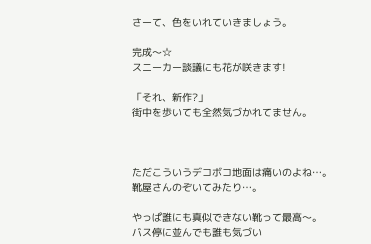さーて、色をいれていきましょう。

完成〜☆
スニーカー談議にも花が咲きます!

「それ、新作?」
街中を歩いても全然気づかれてません。



ただこういうデコボコ地面は痛いのよね…。
靴屋さんのぞいてみたり…。

やっぱ誰にも真似できない靴って最高〜。
バス停に並んでも誰も気づい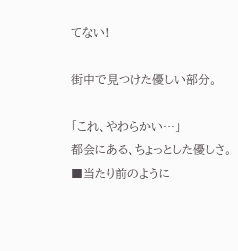てない!

街中で見つけた優しい部分。

「これ、やわらかい…」
都会にある、ちょっとした優しさ。
■当たり前のように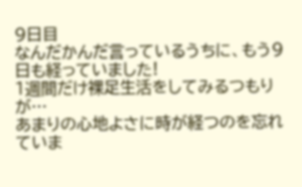9日目
なんだかんだ言っているうちに、もう9日も経っていました!
1週間だけ裸足生活をしてみるつもりが…
あまりの心地よさに時が経つのを忘れていま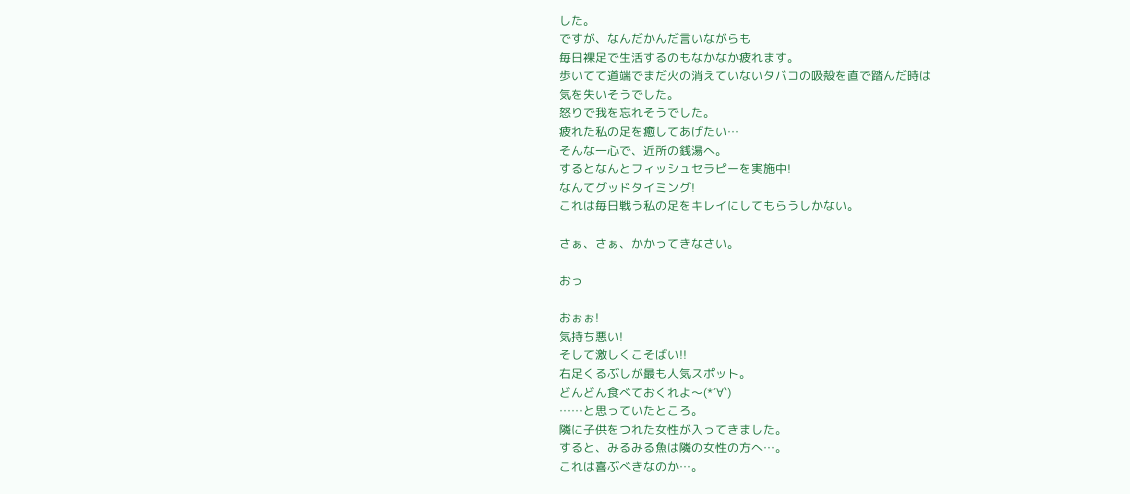した。
ですが、なんだかんだ言いながらも
毎日裸足で生活するのもなかなか疲れます。
歩いてて道端でまだ火の消えていないタバコの吸殻を直で踏んだ時は
気を失いそうでした。
怒りで我を忘れそうでした。
疲れた私の足を癒してあげたい…
そんな一心で、近所の銭湯へ。
するとなんとフィッシュセラピーを実施中!
なんてグッドタイミング!
これは毎日戦う私の足をキレイにしてもらうしかない。

さぁ、さぁ、かかってきなさい。

おっ

おぉぉ!
気持ち悪い!
そして激しくこそばい!!
右足くるぶしが最も人気スポット。
どんどん食べておくれよ〜(*´∀`)
……と思っていたところ。
隣に子供をつれた女性が入ってきました。
すると、みるみる魚は隣の女性の方へ…。
これは喜ぶべきなのか…。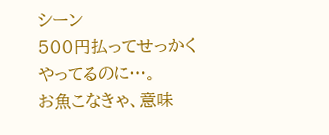シーン
500円払ってせっかくやってるのに…。
お魚こなきゃ、意味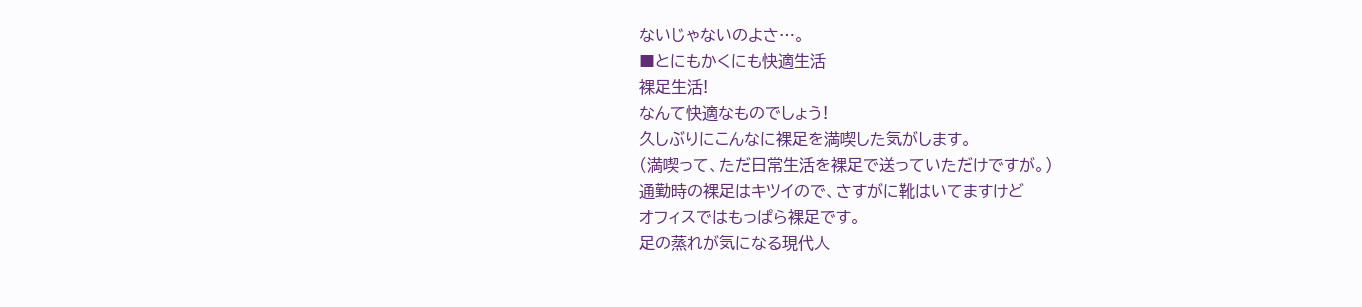ないじゃないのよさ…。
■とにもかくにも快適生活
裸足生活!
なんて快適なものでしょう!
久しぶりにこんなに裸足を満喫した気がします。
(満喫って、ただ日常生活を裸足で送っていただけですが。)
通勤時の裸足はキツイので、さすがに靴はいてますけど
オフィスではもっぱら裸足です。
足の蒸れが気になる現代人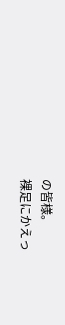の皆様。
裸足にかえっ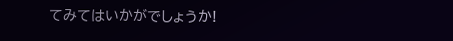てみてはいかがでしょうか!